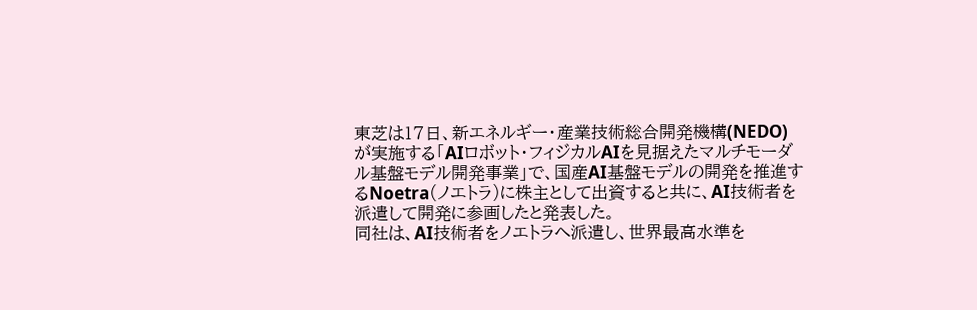東芝は17日、新エネルギー・産業技術総合開発機構(NEDO)が実施する「AIロボット・フィジカルAIを見据えたマルチモーダル基盤モデル開発事業」で、国産AI基盤モデルの開発を推進するNoetra(ノエトラ)に株主として出資すると共に、AI技術者を派遣して開発に参画したと発表した。
同社は、AI技術者をノエトラへ派遣し、世界最高水準を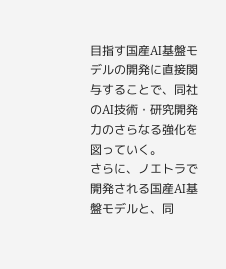目指す国産AI基盤モデルの開発に直接関与することで、同社のAI技術・研究開発力のさらなる強化を図っていく。
さらに、ノエトラで開発される国産AI基盤モデルと、同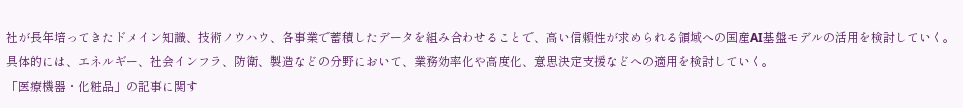社が長年培ってきたドメイン知識、技術ノウハウ、各事業で蓄積したデータを組み合わせることで、高い信頼性が求められる領域への国産AI基盤モデルの活用を検討していく。具体的には、エネルギー、社会インフラ、防衛、製造などの分野において、業務効率化や高度化、意思決定支援などへの適用を検討していく。
「医療機器・化粧品」の記事に関す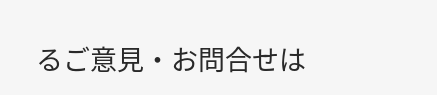るご意見・お問合せは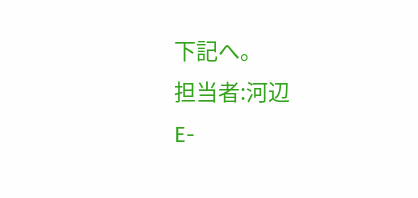下記へ。
担当者:河辺
E-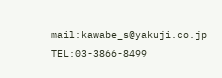mail:kawabe_s@yakuji.co.jp
TEL:03-3866-8499